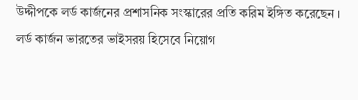উদ্দীপকে লর্ড কার্জনের প্রশাসনিক সংস্কারের প্রতি করিম ইঙ্গিত করেছেন । লর্ড কার্জন ভারতের ভাইসরয় হিসেবে নিয়োগ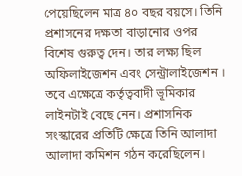পেয়েছিলেন মাত্র ৪০ বছর বয়সে। তিনি প্রশাসনের দক্ষতা বাড়ানোর ওপর বিশেষ গুরুত্ব দেন। তার লক্ষ্য ছিল অফিলাইজেশন এবং সেন্ট্রালাইজেশন । তবে এক্ষেত্রে কর্তৃত্ববাদী ভূমিকার লাইনটাই বেছে নেন। প্রশাসনিক সংস্কারের প্রতিটি ক্ষেত্রে তিনি আলাদা আলাদা কমিশন গঠন করেছিলেন।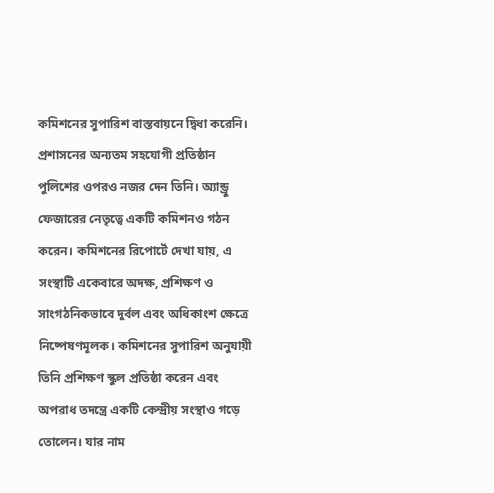কমিশনের সুপারিশ বাস্তবায়নে দ্বিধা করেনি। প্রশাসনের অন্যতম সহযোগী প্রতিষ্ঠান পুলিশের ওপরও নজর দেন তিনি। অ্যান্ড্রু ফেজারের নেতৃত্বে একটি কমিশনও গঠন করেন। কমিশনের রিপোর্টে দেখা যায়, এ সংস্থাটি একেবারে অদক্ষ, প্রশিক্ষণ ও সাংগঠনিকভাবে দুর্বল এবং অধিকাংশ ক্ষেত্রে নিষ্পেষণমূলক। কমিশনের সুপারিশ অনুযায়ী তিনি প্রশিক্ষণ স্কুল প্রতিষ্ঠা করেন এবং অপরাধ তদন্ত্রে একটি কেন্দ্রীয় সংস্থাও গড়ে তোলেন। যার নাম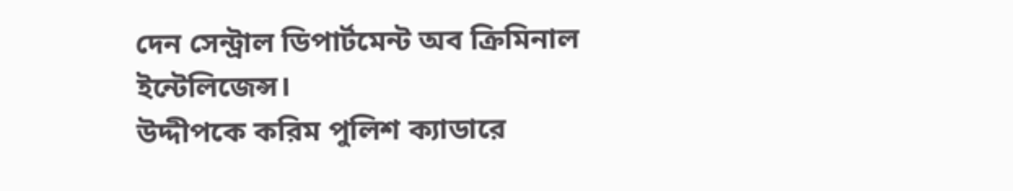দেন সেন্ট্রাল ডিপার্টমেন্ট অব ক্রিমিনাল ইন্টেলিজেন্স।
উদ্দীপকে করিম পুলিশ ক্যাডারে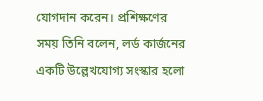যোগদান করেন। প্রশিক্ষণের সময় তিনি বলেন, লর্ড কার্জনের একটি উল্লেখযোগ্য সংস্কার হলো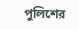পুলিশের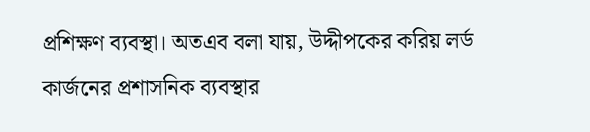প্রশিক্ষণ ব্যবস্থা। অতএব বলা যায়, উদ্দীপকের করিয় লর্ড কার্জনের প্রশাসনিক ব্যবস্থার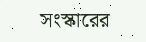সংস্কারের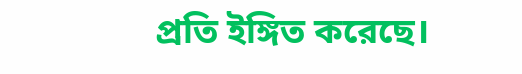প্রতি ইঙ্গিত করেছে।